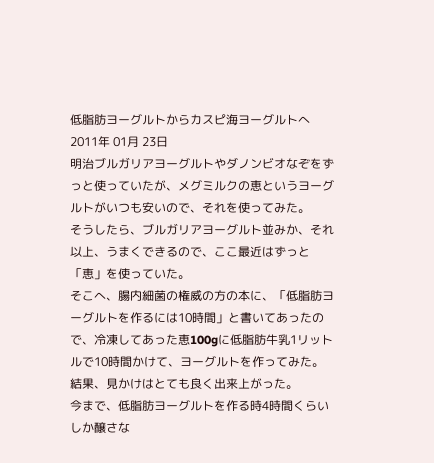低脂肪ヨーグルトからカスピ海ヨーグルトへ
2011年 01月 23日
明治ブルガリアヨーグルトやダノンビオなぞをずっと使っていたが、メグミルクの恵というヨーグルトがいつも安いので、それを使ってみた。
そうしたら、ブルガリアヨーグルト並みか、それ以上、うまくできるので、ここ最近はずっと「恵」を使っていた。
そこへ、腸内細菌の権威の方の本に、「低脂肪ヨーグルトを作るには10時間」と書いてあったので、冷凍してあった恵100gに低脂肪牛乳1リットルで10時間かけて、ヨーグルトを作ってみた。
結果、見かけはとても良く出来上がった。
今まで、低脂肪ヨーグルトを作る時4時間くらいしか醸さな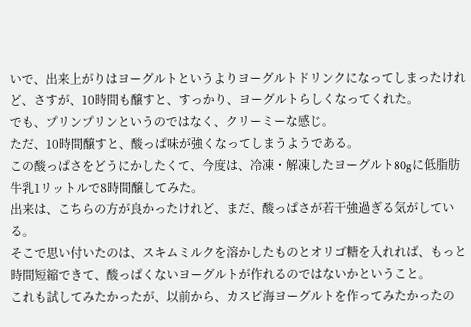いで、出来上がりはヨーグルトというよりヨーグルトドリンクになってしまったけれど、さすが、10時間も醸すと、すっかり、ヨーグルトらしくなってくれた。
でも、プリンプリンというのではなく、クリーミーな感じ。
ただ、10時間醸すと、酸っぱ味が強くなってしまうようである。
この酸っぱさをどうにかしたくて、今度は、冷凍・解凍したヨーグルト80gに低脂肪牛乳1リットルで8時間醸してみた。
出来は、こちらの方が良かったけれど、まだ、酸っぱさが若干強過ぎる気がしている。
そこで思い付いたのは、スキムミルクを溶かしたものとオリゴ糖を入れれば、もっと時間短縮できて、酸っぱくないヨーグルトが作れるのではないかということ。
これも試してみたかったが、以前から、カスピ海ヨーグルトを作ってみたかったの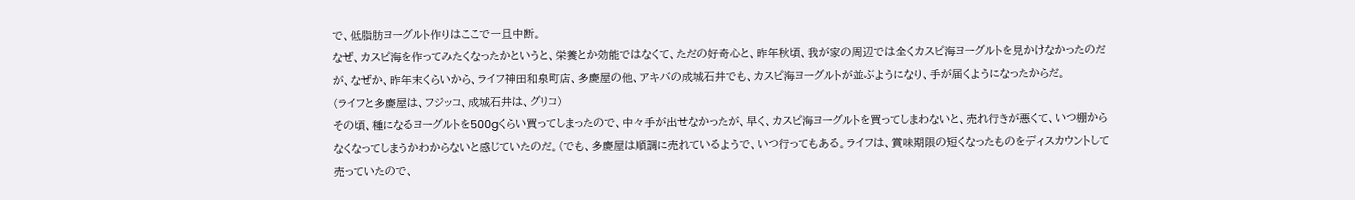で、低脂肪ヨーグルト作りはここで一旦中断。
なぜ、カスピ海を作ってみたくなったかというと、栄養とか効能ではなくて、ただの好奇心と、昨年秋頃、我が家の周辺では全くカスピ海ヨーグルトを見かけなかったのだが、なぜか、昨年末くらいから、ライフ神田和泉町店、多慶屋の他、アキバの成城石井でも、カスピ海ヨーグルトが並ぶようになり、手が届くようになったからだ。
(ライフと多慶屋は、フジッコ、成城石井は、グリコ)
その頃、種になるヨーグルトを500gくらい買ってしまったので、中々手が出せなかったが、早く、カスピ海ヨーグルトを買ってしまわないと、売れ行きが悪くて、いつ棚からなくなってしまうかわからないと感じていたのだ。(でも、多慶屋は順調に売れているようで、いつ行ってもある。ライフは、賞味期限の短くなったものをディスカウントして売っていたので、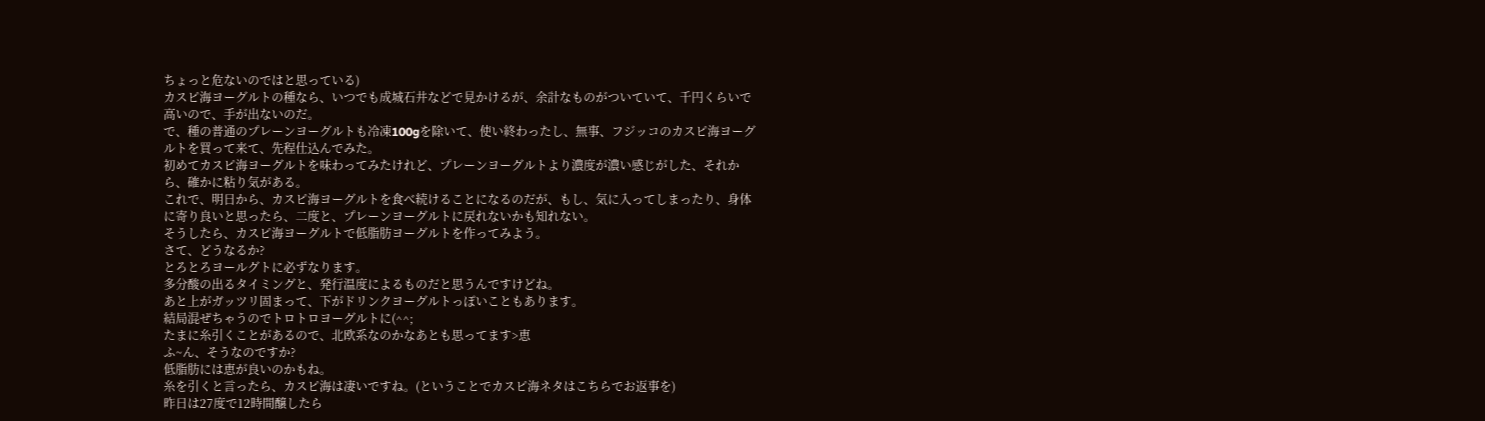ちょっと危ないのではと思っている)
カスピ海ヨーグルトの種なら、いつでも成城石井などで見かけるが、余計なものがついていて、千円くらいで高いので、手が出ないのだ。
で、種の普通のプレーンヨーグルトも冷凍100gを除いて、使い終わったし、無事、フジッコのカスピ海ヨーグルトを買って来て、先程仕込んでみた。
初めてカスピ海ヨーグルトを味わってみたけれど、プレーンヨーグルトより濃度が濃い感じがした、それから、確かに粘り気がある。
これで、明日から、カスピ海ヨーグルトを食べ続けることになるのだが、もし、気に入ってしまったり、身体に寄り良いと思ったら、二度と、プレーンヨーグルトに戻れないかも知れない。
そうしたら、カスピ海ヨーグルトで低脂肪ヨーグルトを作ってみよう。
さて、どうなるか?
とろとろヨールグトに必ずなります。
多分酸の出るタイミングと、発行温度によるものだと思うんですけどね。
あと上がガッツリ固まって、下がドリンクヨーグルトっぽいこともあります。
結局混ぜちゃうのでトロトロヨーグルトに(^^;
たまに糸引くことがあるので、北欧系なのかなあとも思ってます>恵
ふ~ん、そうなのですか?
低脂肪には恵が良いのかもね。
糸を引くと言ったら、カスピ海は凄いですね。(ということでカスピ海ネタはこちらでお返事を)
昨日は27度で12時間醸したら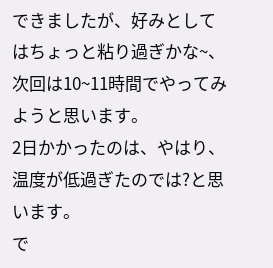できましたが、好みとしてはちょっと粘り過ぎかな~、次回は10~11時間でやってみようと思います。
2日かかったのは、やはり、温度が低過ぎたのでは?と思います。
で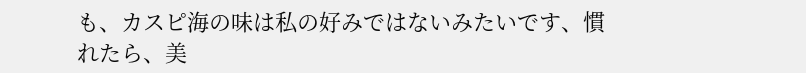も、カスピ海の味は私の好みではないみたいです、慣れたら、美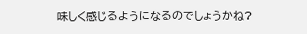味しく感じるようになるのでしょうかね?